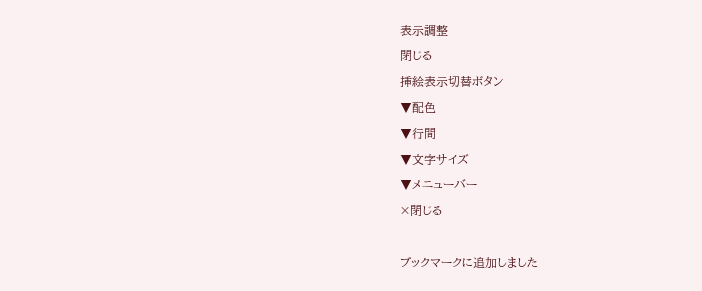表示調整
閉じる
挿絵表示切替ボタン
▼配色
▼行間
▼文字サイズ
▼メニューバー
×閉じる

ブックマークに追加しました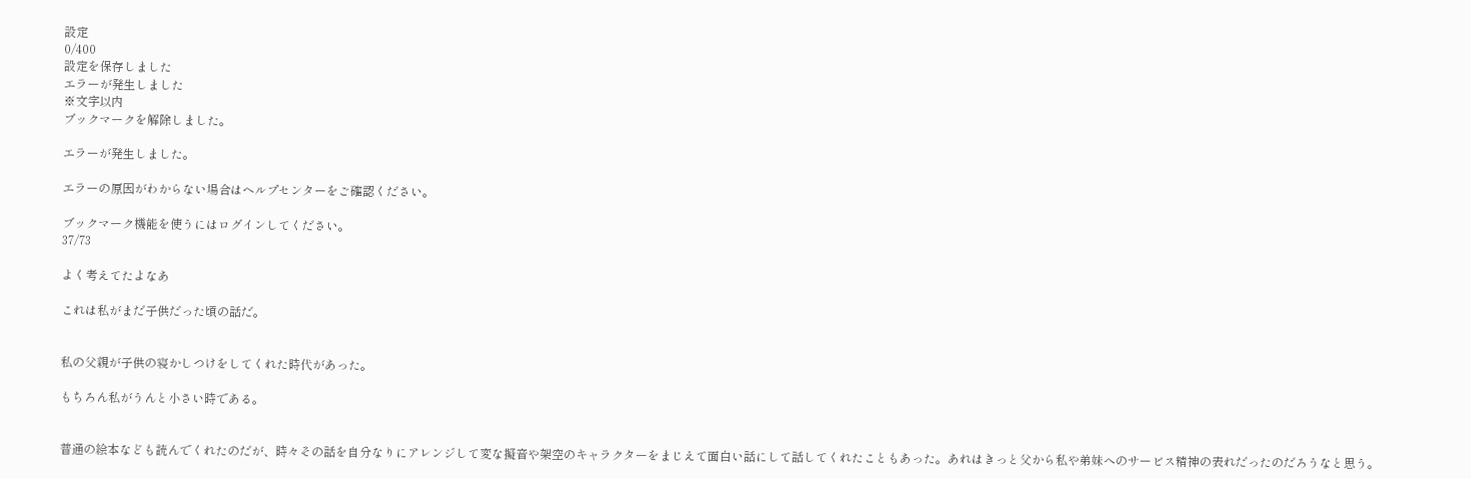設定
0/400
設定を保存しました
エラーが発生しました
※文字以内
ブックマークを解除しました。

エラーが発生しました。

エラーの原因がわからない場合はヘルプセンターをご確認ください。

ブックマーク機能を使うにはログインしてください。
37/73

よく考えてたよなあ

これは私がまだ子供だった頃の話だ。


私の父親が子供の寝かしつけをしてくれた時代があった。

もちろん私がうんと小さい時である。


普通の絵本なども読んでくれたのだが、時々その話を自分なりにアレンジして変な擬音や架空のキャラクターをまじえて面白い話にして話してくれたこともあった。あれはきっと父から私や弟妹へのサービス精神の表れだったのだろうなと思う。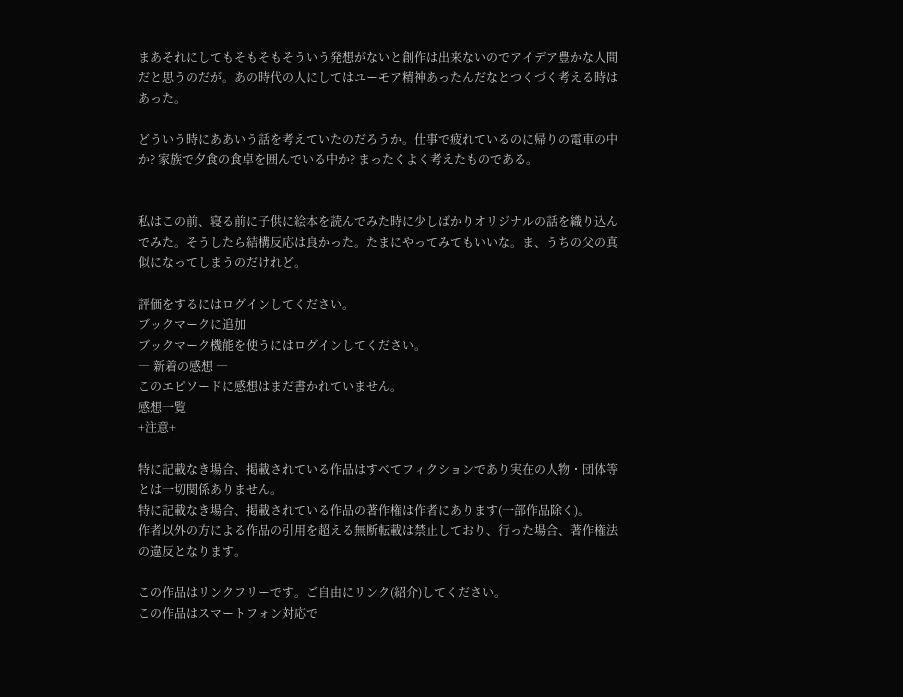まあそれにしてもそもそもそういう発想がないと創作は出来ないのでアイデア豊かな人間だと思うのだが。あの時代の人にしてはユーモア精神あったんだなとつくづく考える時はあった。

どういう時にああいう話を考えていたのだろうか。仕事で疲れているのに帰りの電車の中か? 家族で夕食の食卓を囲んでいる中か? まったくよく考えたものである。


私はこの前、寝る前に子供に絵本を読んでみた時に少しばかりオリジナルの話を織り込んでみた。そうしたら結構反応は良かった。たまにやってみてもいいな。ま、うちの父の真似になってしまうのだけれど。

評価をするにはログインしてください。
ブックマークに追加
ブックマーク機能を使うにはログインしてください。
― 新着の感想 ―
このエピソードに感想はまだ書かれていません。
感想一覧
+注意+

特に記載なき場合、掲載されている作品はすべてフィクションであり実在の人物・団体等とは一切関係ありません。
特に記載なき場合、掲載されている作品の著作権は作者にあります(一部作品除く)。
作者以外の方による作品の引用を超える無断転載は禁止しており、行った場合、著作権法の違反となります。

この作品はリンクフリーです。ご自由にリンク(紹介)してください。
この作品はスマートフォン対応で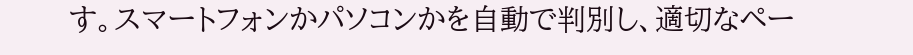す。スマートフォンかパソコンかを自動で判別し、適切なペー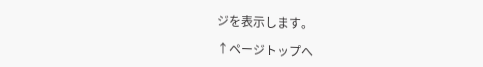ジを表示します。

↑ページトップへ